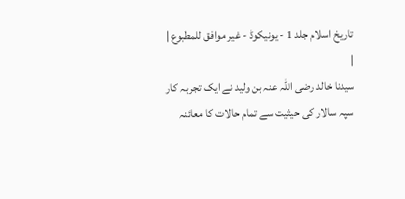تاریخ اسلام جلد 1 - یونیکوڈ - غیر موافق للمطبوع |
|
سیدنا خالد رضی اللہ عنہ بن ولید نے ایک تجربہ کار سپہ سالار کی حیثیت سے تمام حالات کا معائنہ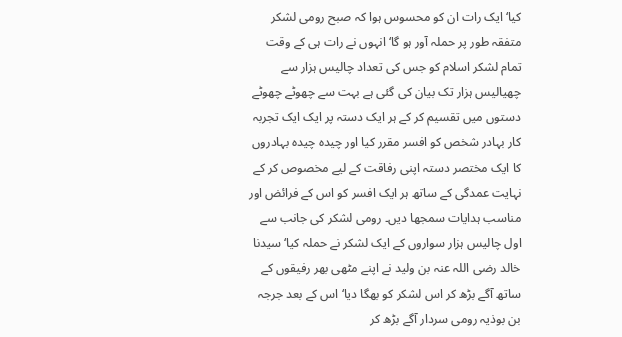کیا‘ ایک رات ان کو محسوس ہوا کہ صبح رومی لشکر متفقہ طور پر حملہ آور ہو گا‘ انہوں نے رات ہی کے وقت تمام لشکر اسلام کو جس کی تعداد چالیس ہزار سے چھیالیس ہزار تک بیان کی گئی ہے بہت سے چھوٹے چھوٹے دستوں میں تقسیم کر کے ہر ایک دستہ پر ایک ایک تجربہ کار بہادر شخص کو افسر مقرر کیا اور چیدہ چیدہ بہادروں کا ایک مختصر دستہ اپنی رفاقت کے لیے مخصوص کر کے نہایت عمدگی کے ساتھ ہر ایک افسر کو اس کے فرائض اور مناسب ہدایات سمجھا دیں۔ رومی لشکر کی جانب سے اول چالیس ہزار سواروں کے ایک لشکر نے حملہ کیا‘ سیدنا خالد رضی اللہ عنہ بن ولید نے اپنے مٹھی بھر رفیقوں کے ساتھ آگے بڑھ کر اس لشکر کو بھگا دیا‘ اس کے بعد جرجہ بن بوذیہ رومی سردار آگے بڑھ کر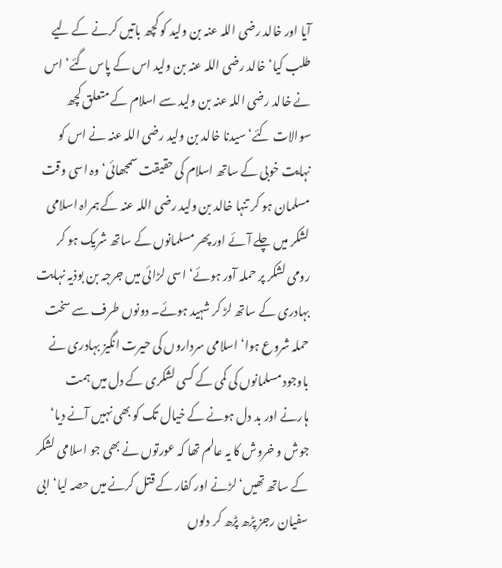آیا اور خالد رضی اللہ عنہ بن ولید کو کچھ باتیں کرنے کے لیے طلب کیا‘ خالد رضی اللہ عنہ بن ولید اس کے پاس گئے‘ اس نے خالد رضی اللہ عنہ بن ولید سے اسلام کے متعلق کچھ سوالات کئے‘ سیدنا خالد بن ولید رضی اللہ عنہ نے اس کو نہایت خوبی کے ساتھ اسلام کی حقیقت سمجھائی‘ وہ اسی وقت مسلمان ہو کر تنہا خالد بن ولید رضی اللہ عنہ کے ہمراہ اسلامی لشکر میں چلے آئے اور پھر مسلمانوں کے ساتھ شریک ہو کر رومی لشکر پر حملہ آور ہوئے‘ اسی لڑائی میں جرجہ بن بوذیہ نہایت بہادری کے ساتھ لڑ کر شہید ہوئے۔ دونوں طرف سے سخت حملہ شروع ہوا‘ اسلامی سرداروں کی حیرت انگیز بہادری نے باوجود مسلمانوں کی کمی کے کسی لشکری کے دل میں ہمت ہارنے اور بد دل ہونے کے خیال تک کو بھی نہیں آنے دیا‘ جوش و خروش کا یہ عالم تھا کہ عورتوں نے بھی جو اسلامی لشکر کے ساتھ تھیں‘ لڑنے اور کفار کے قتل کرنے میں حصہ لیا‘ ابی سفیان رجز پڑھ پڑھ کر دلوں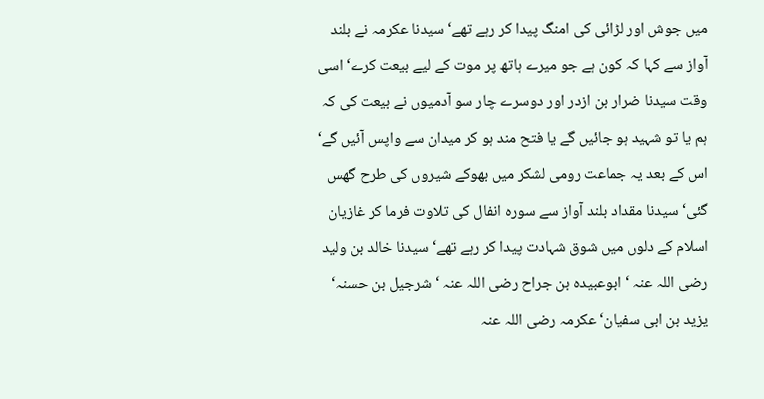میں جوش اور لڑائی کی امنگ پیدا کر رہے تھے‘ سیدنا عکرمہ نے بلند آواز سے کہا کہ کون ہے جو میرے ہاتھ پر موت کے لیے بیعت کرے‘ اسی وقت سیدنا ضرار بن ازدر اور دوسرے چار سو آدمیوں نے بیعت کی کہ ہم یا تو شہید ہو جائیں گے یا فتح مند ہو کر میدان سے واپس آئیں گے‘ اس کے بعد یہ جماعت رومی لشکر میں بھوکے شیروں کی طرح گھس گئی‘ سیدنا مقداد بلند آواز سے سورہ انفال کی تلاوت فرما کر غازیان اسلام کے دلوں میں شوق شہادت پیدا کر رہے تھے‘ سیدنا خالد بن ولید رضی اللہ عنہ ‘ ابوعبیدہ بن جراح رضی اللہ عنہ ‘ شرجیل بن حسنہ‘ یزید بن ابی سفیان‘ عکرمہ رضی اللہ عنہ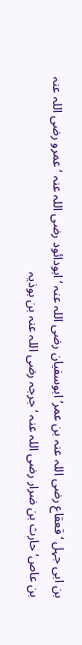بن ابی جہل ‘ قعقاع رضی اللہ عنہ بن عمر‘ ابوسفیان رضی اللہ عنہ ‘ ابودائود رضی اللہ عنہ ‘ عمرو رضی اللہ عنہ بن عاص‘ حارث بن ضرار رضی اللہ عنہ ‘ جرجہ رضی اللہ عنہ بن بوذیہ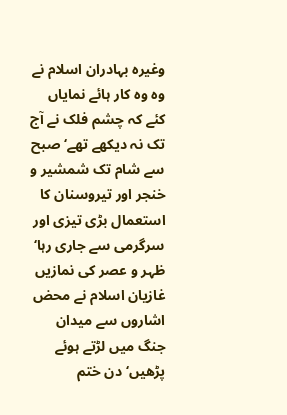وغیرہ بہادران اسلام نے وہ وہ کار ہائے نمایاں کئے کہ چشم فلک نے آج تک نہ دیکھے تھے‘ صبح سے شام تک شمشیر و خنجر اور تیروسنان کا استعمال بڑی تیزی اور سرگرمی سے جاری رہا‘ ظہر و عصر کی نمازیں غازیان اسلام نے محض اشاروں سے میدان جنگ میں لڑتے ہوئے پڑھیں‘ دن ختم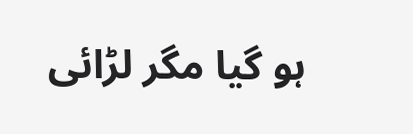ہو گیا مگر لڑائی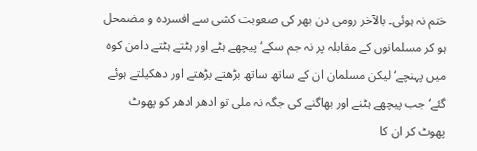ختم نہ ہوئی۔ بالآخر رومی دن بھر کی صعوبت کشی سے افسردہ و مضمحل ہو کر مسلمانوں کے مقابلہ پر نہ جم سکے‘ پیچھے ہٹے اور ہٹتے ہٹتے دامن کوہ میں پہنچے‘ لیکن مسلمان ان کے ساتھ ساتھ بڑھتے بڑھتے اور دھکیلتے ہوئے گئے‘ جب پیچھے ہٹنے اور بھاگنے کی جگہ نہ ملی تو ادھر ادھر کو پھوٹ پھوٹ کر ان کا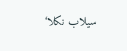سیلاب نکلا‘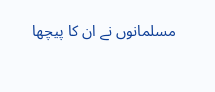مسلمانوں نے ان کا پیچھا